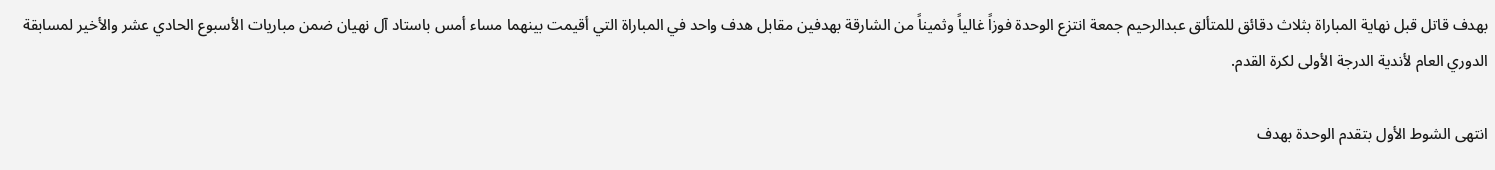بهدف قاتل قبل نهاية المباراة بثلاث دقائق للمتألق عبدالرحيم جمعة انتزع الوحدة فوزاً غالياً وثميناً من الشارقة بهدفين مقابل هدف واحد في المباراة التي أقيمت بينهما مساء أمس باستاد آل نهيان ضمن مباريات الأسبوع الحادي عشر والأخير لمسابقة الدوري العام لأندية الدرجة الأولى لكرة القدم.

انتهى الشوط الأول بتقدم الوحدة بهدف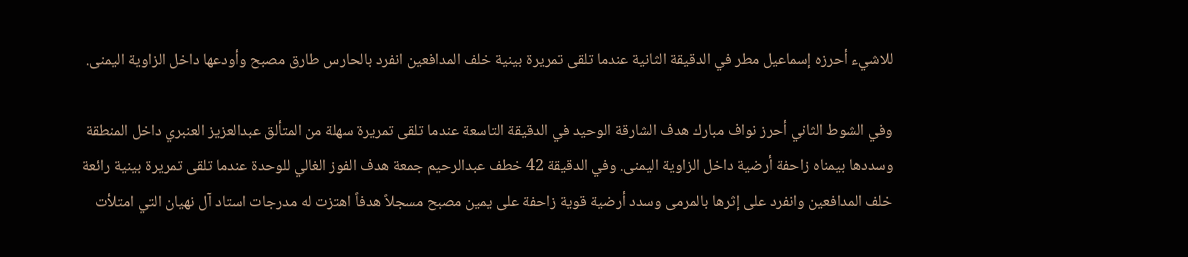للاشيء أحرزه إسماعيل مطر في الدقيقة الثانية عندما تلقى تمريرة بينية خلف المدافعين انفرد بالحارس طارق مصبح وأودعها داخل الزاوية اليمنى.

وفي الشوط الثاني أحرز نواف مبارك هدف الشارقة الوحيد في الدقيقة التاسعة عندما تلقى تمريرة سهلة من المتألق عبدالعزيز العنبري داخل المنطقة وسددها بيمناه زاحفة أرضية داخل الزاوية اليمنى. وفي الدقيقة 42 خطف عبدالرحيم جمعة هدف الفوز الغالي للوحدة عندما تلقى تمريرة بينية رائعة خلف المدافعين وانفرد على إثرها بالمرمى وسدد أرضية قوية زاحفة على يمين مصبح مسجلاً هدفاً اهتزت له مدرجات استاد آل نهيان التي امتلأت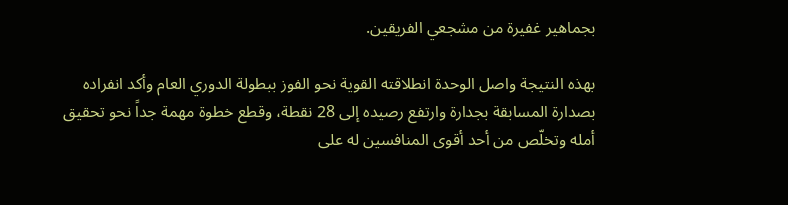بجماهير غفيرة من مشجعي الفريقين.

بهذه النتيجة واصل الوحدة انطلاقته القوية نحو الفوز ببطولة الدوري العام وأكد انفراده بصدارة المسابقة بجدارة وارتفع رصيده إلى 28 نقطة، وقطع خطوة مهمة جداً نحو تحقيق أمله وتخلّص من أحد أقوى المنافسين له على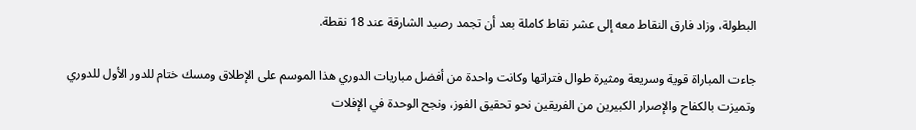البطولة، وزاد فارق النقاط معه إلى عشر نقاط كاملة بعد أن تجمد رصيد الشارقة عند 18 نقطة.

جاءت المباراة قوية وسريعة ومثيرة طوال فتراتها وكانت واحدة من أفضل مباريات الدوري هذا الموسم على الإطلاق ومسك ختام للدور الأول للدوري وتميزت بالكفاح والإصرار الكبيرين من الفريقين نحو تحقيق الفوز، ونجح الوحدة في الإفلات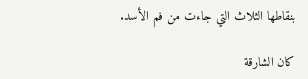بنقاطها الثلاث التي جاءت من فم الأسد.

كان الشارقة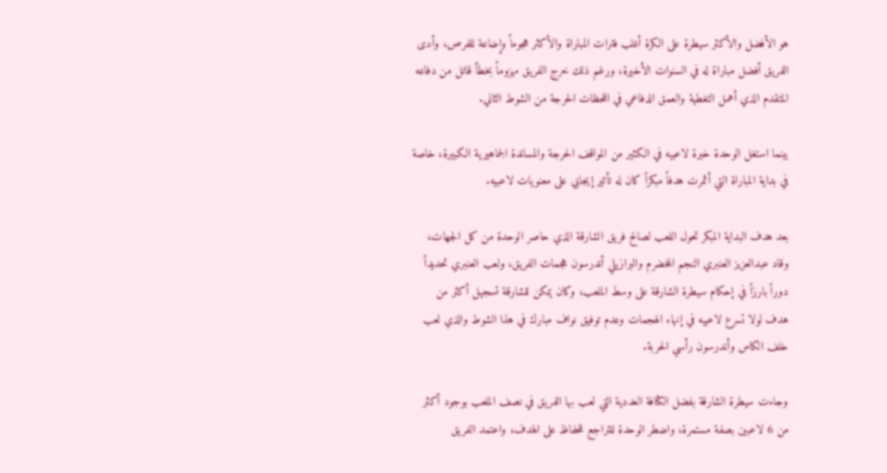هو الأفضل والأكثر سيطرة على الكرة أغلب فترات المباراة والأكثر هجوماً وإضاعة للفرص، وأدى الفريق أفضل مباراة له في السنوات الأخيرة، ورغم ذلك خرج الفريق مهزوماً بخطأ قاتل من دفاعه المتقدم الذي أهمل التغطية والعمق الدفاعي في اللحظات الحرجة من الشوط الثاني.

بينما استغل الوحدة خبرة لاعبيه في الكثير من المواقف الحرجة والمساندة الجماهيرية الكبيرة، خاصة في بداية المباراة التي أثمرت هدفاً مبكراً كان له تأثير إيجابي على معنويات لاعبيه.

بعد هدف البداية المبكر تحول اللعب لصالح فريق الشارقة الذي حاصر الوحدة من كل الجهات، وقاد عبدالعزيز العنبري النجم المخضرم والبرازيلي أندرسون هجمات الفريق، ولعب العنبري تحديداً دوراً بارزاً في إحكام سيطرة الشارقة على وسط الملعب، وكان يمكن للشارقة تسجيل أكثر من هدف لولا تسرع لاعبيه في إنهاء الهجمات وعدم توفيق نواف مبارك في هذا الشوط والذي لعب خلف الكاس وأندرسون رأسي الحربة.

وجاءت سيطرة الشارقة بفضل الكثافة العددية التي لعب بها الفريق في نصف الملعب بوجود أكثر من 6 لاعبين بصفة مستمرة، واضطر الوحدة للتراجع للحفاظ على الهدف، واعتمد الفريق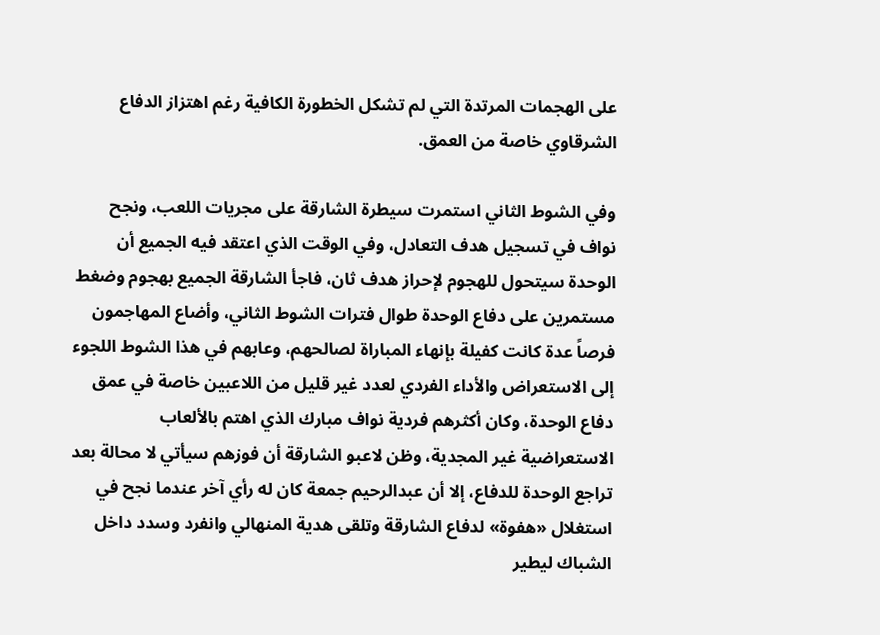على الهجمات المرتدة التي لم تشكل الخطورة الكافية رغم اهتزاز الدفاع الشرقاوي خاصة من العمق.

وفي الشوط الثاني استمرت سيطرة الشارقة على مجريات اللعب، ونجح نواف في تسجيل هدف التعادل، وفي الوقت الذي اعتقد فيه الجميع أن الوحدة سيتحول للهجوم لإحراز هدف ثان، فاجأ الشارقة الجميع بهجوم وضغط مستمرين على دفاع الوحدة طوال فترات الشوط الثاني، وأضاع المهاجمون فرصاً عدة كانت كفيلة بإنهاء المباراة لصالحهم، وعابهم في هذا الشوط اللجوء إلى الاستعراض والأداء الفردي لعدد غير قليل من اللاعبين خاصة في عمق دفاع الوحدة، وكان أكثرهم فردية نواف مبارك الذي اهتم بالألعاب الاستعراضية غير المجدية، وظن لاعبو الشارقة أن فوزهم سيأتي لا محالة بعد تراجع الوحدة للدفاع، إلا أن عبدالرحيم جمعة كان له رأي آخر عندما نجح في استغلال «هفوة» لدفاع الشارقة وتلقى هدية المنهالي وانفرد وسدد داخل الشباك ليطير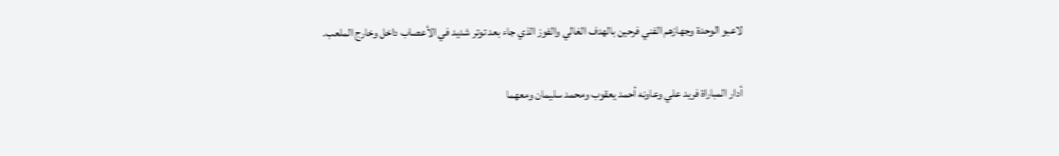لاعبو الوحدة وجهازهم الفني فرحين بالهدف الغالي والفوز الذي جاء بعد توتر شديد في الأعصاب داخل وخارج الملعب.

أدار المباراة فريد علي وعاونه أحمد يعقوب ومحمد سليمان ومعهما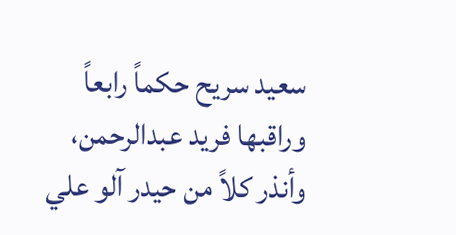سعيد سريح حكماً رابعاً وراقبها فريد عبدالرحمن، وأنذر كلاً من حيدر آلو علي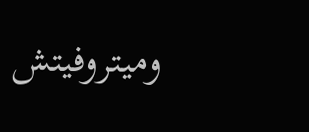وميتروفيتش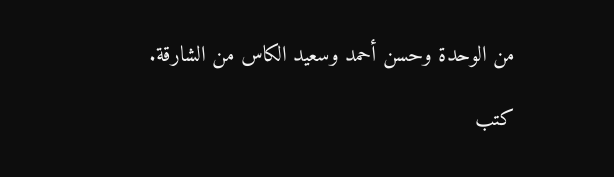من الوحدة وحسن أحمد وسعيد الكاس من الشارقة.

كتب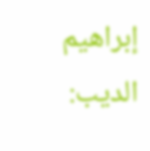إبراهيم الديب: